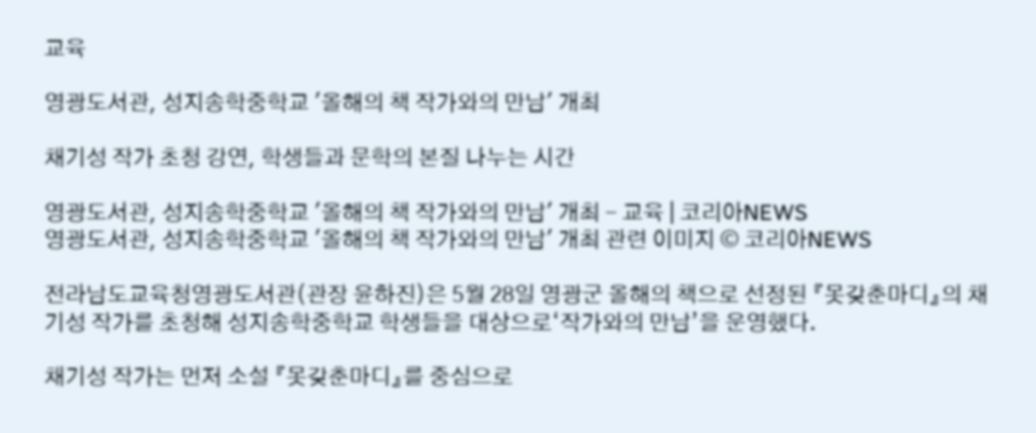교육

영광도서관, 성지송학중학교 '올해의 책 작가와의 만남' 개최

채기성 작가 초청 강연, 학생들과 문학의 본질 나누는 시간

영광도서관, 성지송학중학교 '올해의 책 작가와의 만남' 개최 - 교육 | 코리아NEWS
영광도서관, 성지송학중학교 '올해의 책 작가와의 만남' 개최 관련 이미지 © 코리아NEWS

전라남도교육청영광도서관(관장 윤하진)은 5월 28일 영광군 올해의 책으로 선정된 『못갖춘마디』의 채기성 작가를 초청해 성지송학중학교 학생들을 대상으로‘작가와의 만남’을 운영했다.

채기성 작가는 먼저 소설 『못갖춘마디』를 중심으로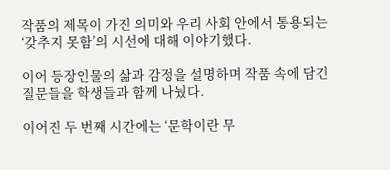작품의 제목이 가진 의미와 우리 사회 안에서 통용되는 ‘갖추지 못함’의 시선에 대해 이야기했다.

이어 등장인물의 삶과 감정을 설명하며 작품 속에 담긴 질문들을 학생들과 함께 나눴다.

이어진 두 번째 시간에는 ‘문학이란 무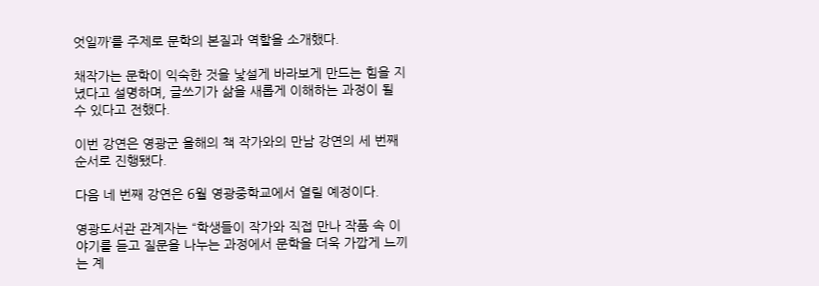엇일까’를 주제로 문학의 본질과 역할을 소개했다.

채작가는 문학이 익숙한 것을 낯설게 바라보게 만드는 힘을 지녔다고 설명하며, 글쓰기가 삶을 새롭게 이해하는 과정이 될 수 있다고 전했다.

이번 강연은 영광군 올해의 책 작가와의 만남 강연의 세 번째 순서로 진행됐다.

다음 네 번째 강연은 6월 영광중학교에서 열릴 예정이다.

영광도서관 관계자는 “학생들이 작가와 직접 만나 작품 속 이야기를 듣고 질문을 나누는 과정에서 문학을 더욱 가깝게 느끼는 계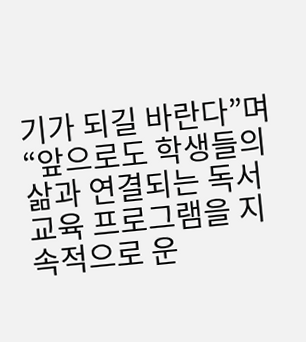기가 되길 바란다”며 “앞으로도 학생들의 삶과 연결되는 독서교육 프로그램을 지속적으로 운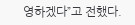영하겠다”고 전했다.